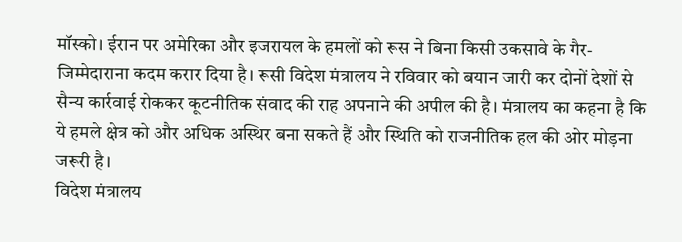मॉस्को। ईरान पर अमेरिका और इजरायल के हमलों को रूस ने बिना किसी उकसावे के गैर-जिम्मेदाराना कदम करार दिया है। रूसी विदेश मंत्रालय ने रविवार को बयान जारी कर दोनों देशों से सैन्य कार्रवाई रोककर कूटनीतिक संवाद की राह अपनाने की अपील की है। मंत्रालय का कहना है कि ये हमले क्षेत्र को और अधिक अस्थिर बना सकते हैं और स्थिति को राजनीतिक हल की ओर मोड़ना जरूरी है।
विदेश मंत्रालय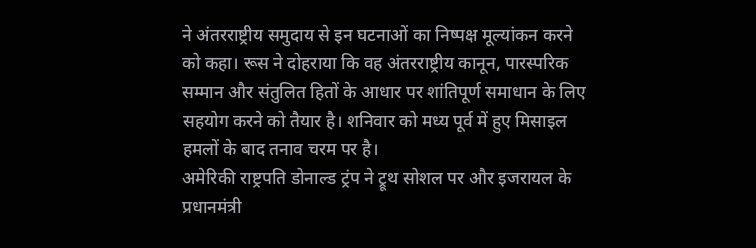ने अंतरराष्ट्रीय समुदाय से इन घटनाओं का निष्पक्ष मूल्यांकन करने को कहा। रूस ने दोहराया कि वह अंतरराष्ट्रीय कानून, पारस्परिक सम्मान और संतुलित हितों के आधार पर शांतिपूर्ण समाधान के लिए सहयोग करने को तैयार है। शनिवार को मध्य पूर्व में हुए मिसाइल हमलों के बाद तनाव चरम पर है।
अमेरिकी राष्ट्रपति डोनाल्ड ट्रंप ने ट्रूथ सोशल पर और इजरायल के प्रधानमंत्री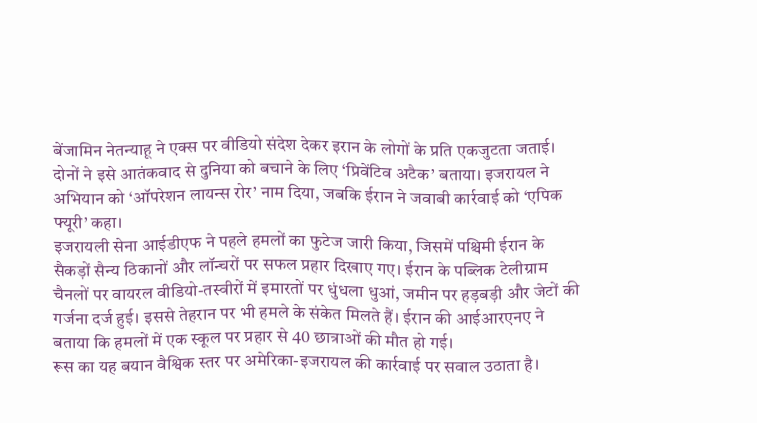बेंजामिन नेतन्याहू ने एक्स पर वीडियो संदेश देकर इरान के लोगों के प्रति एकजुटता जताई। दोनों ने इसे आतंकवाद से दुनिया को बचाने के लिए ‘प्रिवेंटिव अटैक’ बताया। इजरायल ने अभियान को ‘ऑपरेशन लायन्स रोर’ नाम दिया, जबकि ईरान ने जवाबी कार्रवाई को ‘एपिक फ्यूरी’ कहा।
इजरायली सेना आईडीएफ ने पहले हमलों का फुटेज जारी किया, जिसमें पश्चिमी ईरान के सैकड़ों सैन्य ठिकानों और लॉन्चरों पर सफल प्रहार दिखाए गए। ईरान के पब्लिक टेलीग्राम चैनलों पर वायरल वीडियो-तस्वीरों में इमारतों पर धुंधला धुआं, जमीन पर हड़बड़ी और जेटों की गर्जना दर्ज हुई। इससे तेहरान पर भी हमले के संकेत मिलते हैं। ईरान की आईआरएनए ने बताया कि हमलों में एक स्कूल पर प्रहार से 40 छात्राओं की मौत हो गई।
रूस का यह बयान वैश्विक स्तर पर अमेरिका-इजरायल की कार्रवाई पर सवाल उठाता है।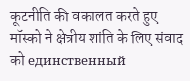कूटनीति की वकालत करते हुए मॉस्को ने क्षेत्रीय शांति के लिए संवाद को единственный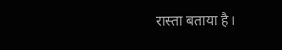रास्ता बताया है।